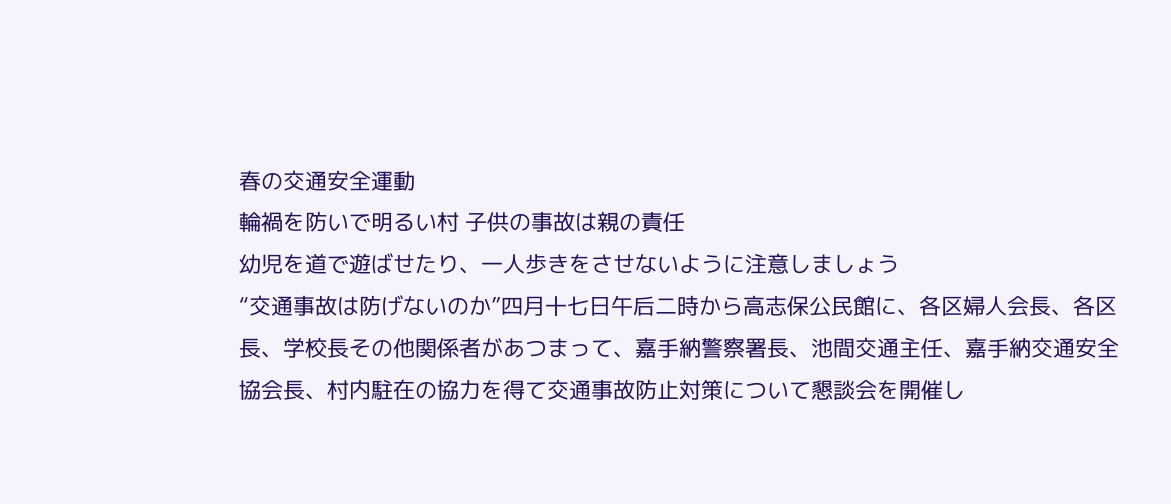春の交通安全運動
輪禍を防いで明るい村 子供の事故は親の責任
幼児を道で遊ばせたり、一人歩きをさせないように注意しましょう
“交通事故は防げないのか”四月十七日午后二時から高志保公民館に、各区婦人会長、各区長、学校長その他関係者があつまって、嘉手納警察署長、池間交通主任、嘉手納交通安全協会長、村内駐在の協力を得て交通事故防止対策について懇談会を開催し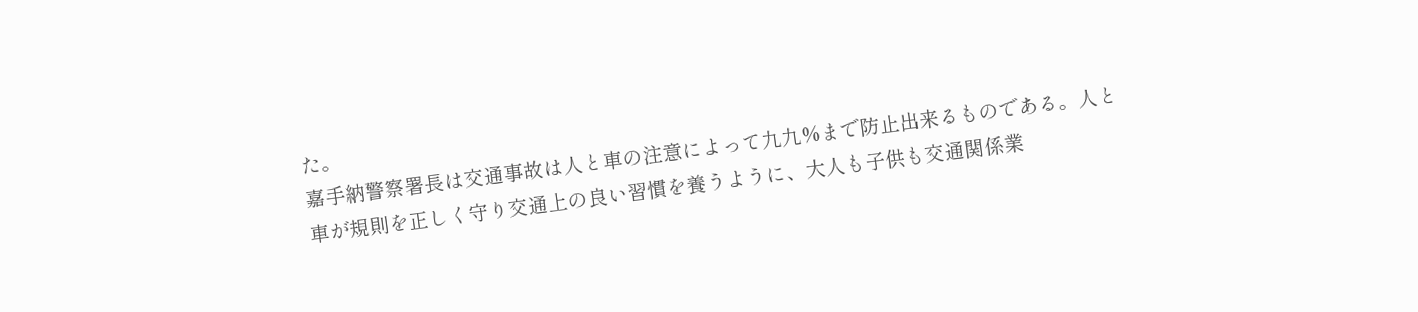た。
嘉手納警察署長は交通事故は人と車の注意によって九九%まで防止出来るものである。人と車が規則を正しく守り交通上の良い習慣を養うように、大人も子供も交通関係業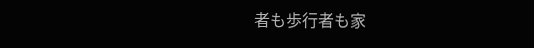者も歩行者も家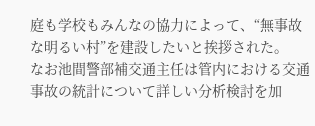庭も学校もみんなの協力によって、“無事故な明るい村”を建設したいと挨拶された。
なお池間警部補交通主任は管内における交通事故の統計について詳しい分析検討を加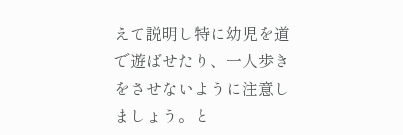えて説明し特に幼児を道で遊ばせたり、一人歩きをさせないように注意しましょう。と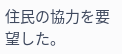住民の協力を要望した。